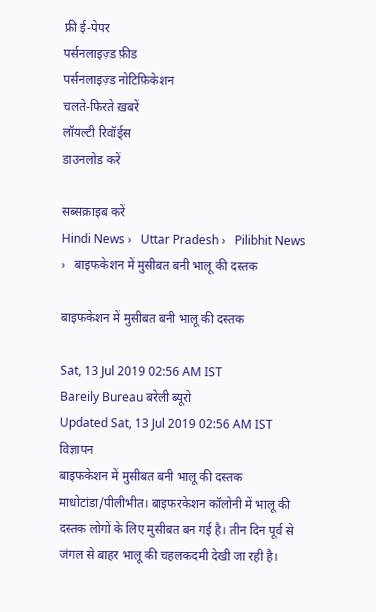फ्री ई-पेपर
पर्सनलाइज़्ड फ़ीड
पर्सनलाइज़्ड नोटिफ़िकेशन
चलते-फिरते ख़बरें
लॉयल्टी रिवॉर्ड्स
डाउनलोड करें

सब्सक्राइब करें
Hindi News ›   Uttar Pradesh ›   Pilibhit News ›   बाइफकेशन में मुसीबत बनी भालू की दस्तक

बाइफकेशन में मुसीबत बनी भालू की दस्तक

Sat, 13 Jul 2019 02:56 AM IST
Bareily Bureau बरेली ब्यूरो
Updated Sat, 13 Jul 2019 02:56 AM IST
विज्ञापन
बाइफकेशन में मुसीबत बनी भालू की दस्तक
माधोटांडा/पीलीभीत। बाइफरकेशन कॉलोनी में भालू की दस्तक लोगों के लिए मुसीबत बन गई है। तीन दिन पूर्व से जंगल से बाहर भालू की चहलकदमी देखी जा रही है।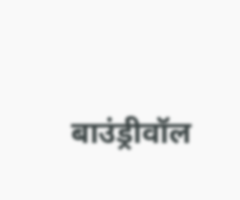बाउंड्रीवॉल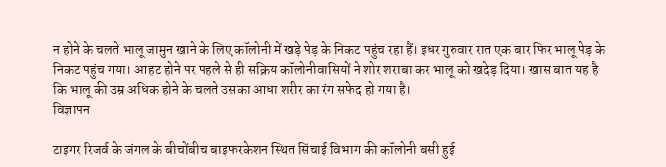न होने के चलते भालू जामुन खाने के लिए कॉलोनी में खड़े पेड़ के निकट पहुंच रहा हैं। इधर गुरुवार रात एक बार फिर भालू पेड़ के निकट पहुंच गया। आहट होने पर पहले से ही सक्रिय कॉलोनीवासियों ने शोर शराबा कर भालू को खदेड़ दिया। खास बात यह है कि भालू की उम्र अधिक होने के चलते उसका आधा शरीर का रंग सफेद हो गया है।
विज्ञापन

टाइगर रिजर्व के जंगल के बीचोंबीच बाइफरकेशन स्थित सिंचाई विभाग की कॉलोनी बसी हुई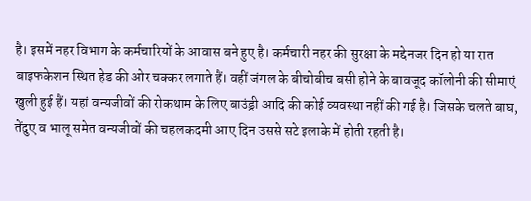है। इसमें नहर विभाग के कर्मचारियों के आवास बने हुए है। कर्मचारी नहर की सुरक्षा के मद्देनजर दिन हो या रात बाइफकेशन स्थित हेड की ओर चक्कर लगाते हैं। वहीं जंगल के बीचोबीच बसी होने के बावजूद कॉलोनी की सीमाएं खुली हुई हैं। यहां वन्यजीवों की रोकथाम के लिए बाउंड्री आदि की कोई व्यवस्था नहीं की गई है। जिसके चलते बाघ, तेंदुए व भालू समेत वन्यजीवों की चहलकदमी आए दिन उससे सटे इलाके में होती रहती है।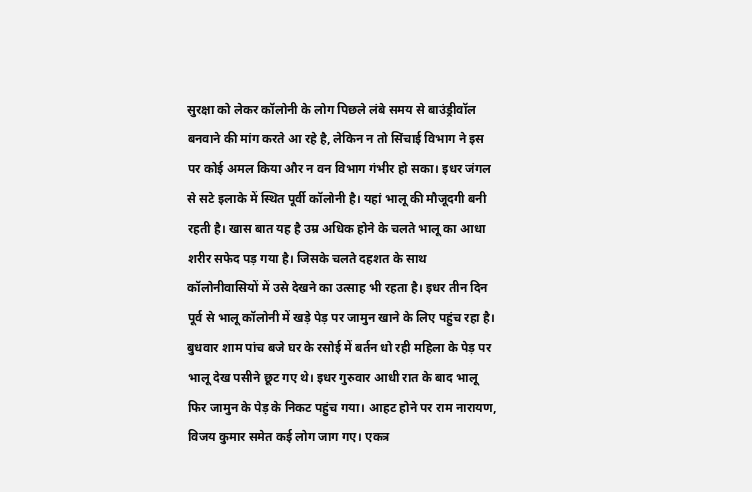सुरक्षा को लेकर कॉलोनी के लोग पिछले लंबे समय से बाउंड्रीवॉल बनवाने की मांग करते आ रहे है, लेकिन न तो सिंचाई विभाग ने इस पर कोई अमल किया और न वन विभाग गंभीर हो सका। इधर जंगल से सटे इलाके में स्थित पूर्वी कॉलोनी है। यहां भालू की मौजूदगी बनी रहती है। खास बात यह है उम्र अधिक होने के चलते भालू का आधा शरीर सफेद पड़ गया है। जिसके चलते दहशत के साथ कॉलोनीवासियों में उसे देखने का उत्साह भी रहता है। इधर तीन दिन पूर्व से भालू कॉलोनी में खड़े पेड़ पर जामुन खाने के लिए पहुंच रहा है। बुधवार शाम पांच बजे घर के रसोई में बर्तन धो रही महिला के पेड़ पर भालू देख पसीने छूट गए थे। इधर गुरुवार आधी रात के बाद भालू फिर जामुन के पेड़ के निकट पहुंच गया। आहट होने पर राम नारायण, विजय कुमार समेत कई लोग जाग गए। एकत्र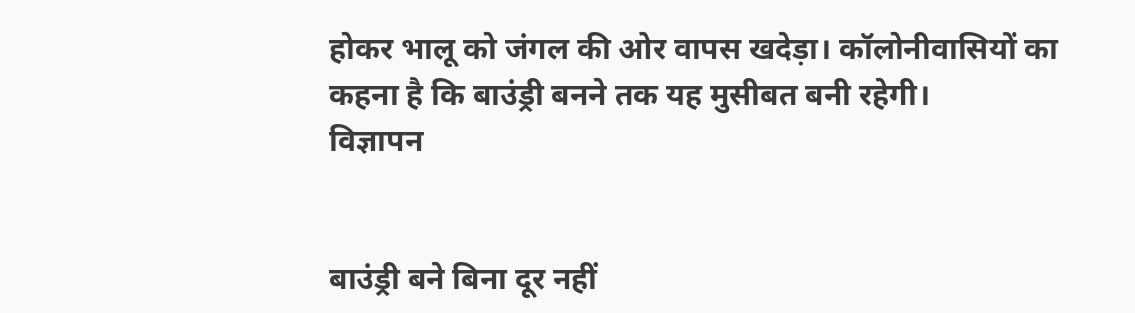होकर भालू को जंगल की ओर वापस खदेड़ा। कॉलोनीवासियों का कहना है कि बाउंड्री बनने तक यह मुसीबत बनी रहेगी।
विज्ञापन


बाउंड्री बने बिना दूर नहीं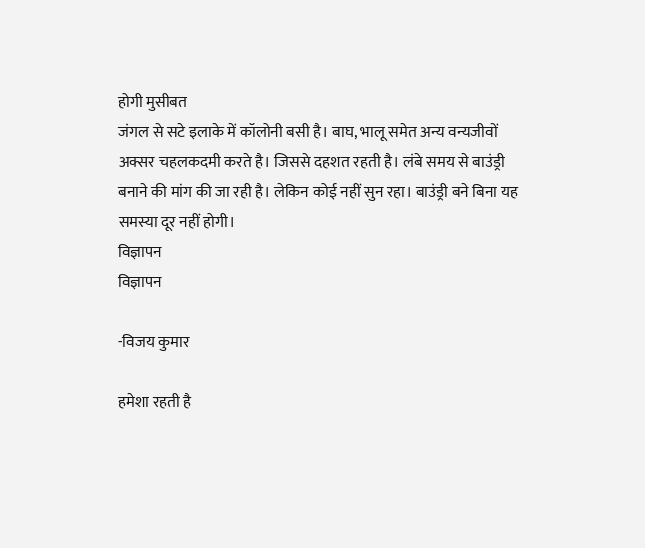होगी मुसीबत
जंगल से सटे इलाके में कॉलोनी बसी है। बाघ, भालू समेत अन्य वन्यजीवों अक्सर चहलकदमी करते है। जिससे दहशत रहती है। लंबे समय से बाउंड्री बनाने की मांग की जा रही है। लेकिन कोई नहीं सुन रहा। बाउंड्री बने बिना यह समस्या दूर नहीं होगी।
विज्ञापन
विज्ञापन

-विजय कुमार

हमेशा रहती है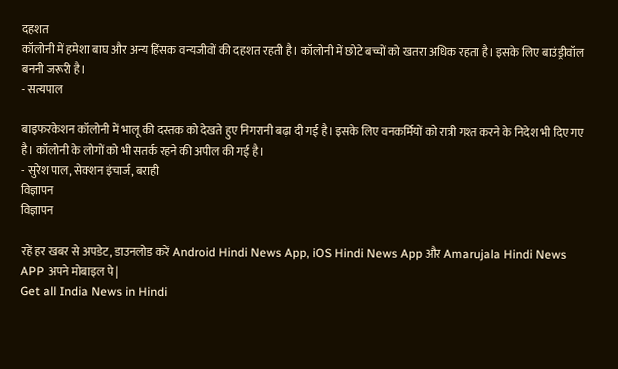दहशत
कॉलोनी में हमेशा बाघ और अन्य हिंसक वन्यजीवों की दहशत रहती है। कॉलोनी में छोटे बच्चों को खतरा अधिक रहता है। इसके लिए बाउंड्रीवॉल बननी जरूरी है।
- सत्यपाल

बाइफरकेशन कॉलोनी में भालू की दस्तक को देखते हुए निगरानी बढ़ा दी गई है। इसके लिए वनकर्मियों को रात्री गश्त करने के निदेश भी दिए गए है। कॉलोनी के लोगों को भी सतर्क रहने की अपील की गई है।
- सुरेश पाल, सेक्शन इंचार्ज, बराही
विज्ञापन
विज्ञापन

रहें हर खबर से अपडेट, डाउनलोड करें Android Hindi News App, iOS Hindi News App और Amarujala Hindi News APP अपने मोबाइल पे|
Get all India News in Hindi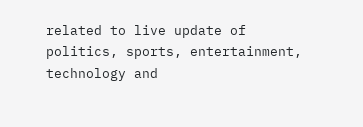related to live update of politics, sports, entertainment, technology and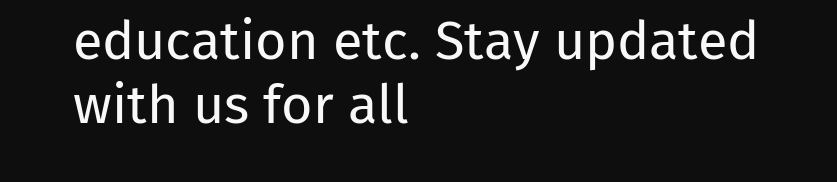education etc. Stay updated with us for all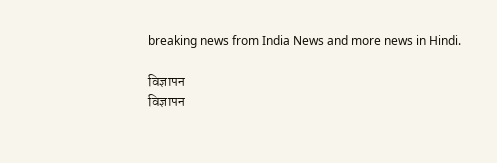breaking news from India News and more news in Hindi.

विज्ञापन
विज्ञापन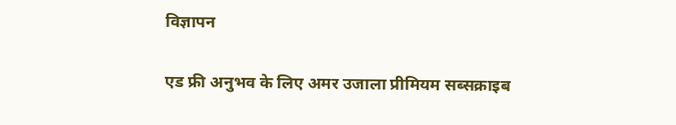विज्ञापन

एड फ्री अनुभव के लिए अमर उजाला प्रीमियम सब्सक्राइब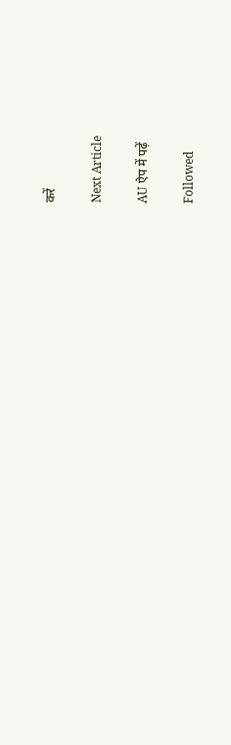करें

Next Article

AU ऐप में पढ़ें

Followed